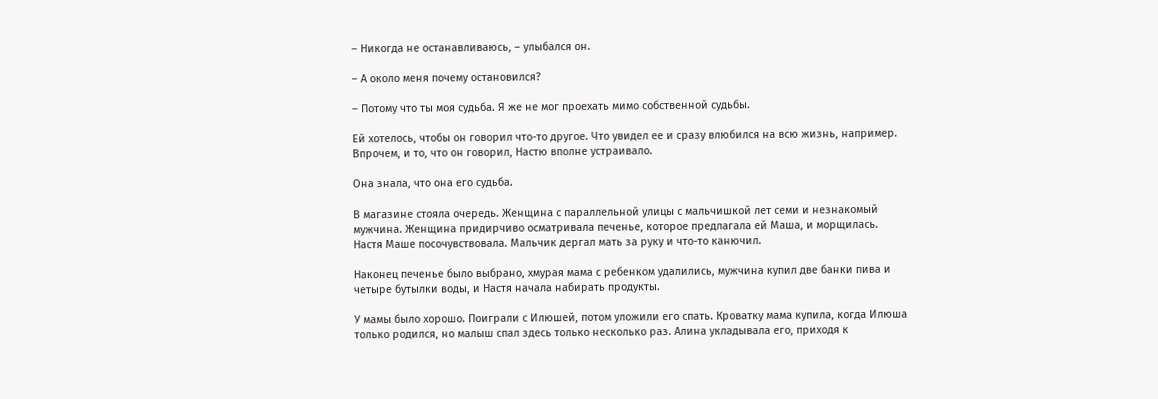– Никогда не останавливаюсь, – улыбался он.

– А около меня почему остановился?

– Потому что ты моя судьба. Я же не мог проехать мимо собственной судьбы.

Ей хотелось, чтобы он говорил что-то другое. Что увидел ее и сразу влюбился на всю жизнь, например. Впрочем, и то, что он говорил, Настю вполне устраивало.

Она знала, что она его судьба.

В магазине стояла очередь. Женщина с параллельной улицы с мальчишкой лет семи и незнакомый мужчина. Женщина придирчиво осматривала печенье, которое предлагала ей Маша, и морщилась. Настя Маше посочувствовала. Мальчик дергал мать за руку и что-то канючил.

Наконец печенье было выбрано, хмурая мама с ребенком удалились, мужчина купил две банки пива и четыре бутылки воды, и Настя начала набирать продукты.

У мамы было хорошо. Поиграли с Илюшей, потом уложили его спать. Кроватку мама купила, когда Илюша только родился, но малыш спал здесь только несколько раз. Алина укладывала его, приходя к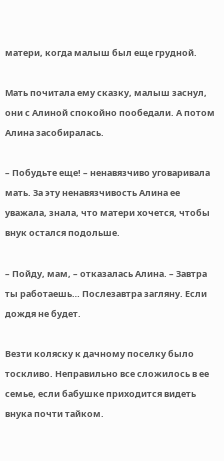матери, когда малыш был еще грудной.

Мать почитала ему сказку, малыш заснул, они с Алиной спокойно пообедали. А потом Алина засобиралась.

– Побудьте еще! – ненавязчиво уговаривала мать. За эту ненавязчивость Алина ее уважала, знала, что матери хочется, чтобы внук остался подольше.

– Пойду, мам, – отказалась Алина. – Завтра ты работаешь… Послезавтра загляну. Если дождя не будет.

Везти коляску к дачному поселку было тоскливо. Неправильно все сложилось в ее семье, если бабушке приходится видеть внука почти тайком.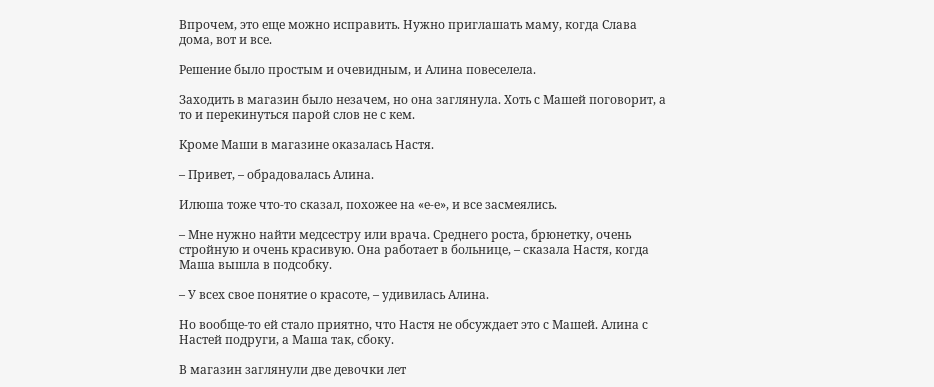Впрочем, это еще можно исправить. Нужно приглашать маму, когда Слава дома, вот и все.

Решение было простым и очевидным, и Алина повеселела.

Заходить в магазин было незачем, но она заглянула. Хоть с Машей поговорит, а то и перекинуться парой слов не с кем.

Кроме Маши в магазине оказалась Настя.

– Привет, – обрадовалась Алина.

Илюша тоже что-то сказал, похожее на «е-е», и все засмеялись.

– Мне нужно найти медсестру или врача. Среднего роста, брюнетку, очень стройную и очень красивую. Она работает в больнице, – сказала Настя, когда Маша вышла в подсобку.

– У всех свое понятие о красоте, – удивилась Алина.

Но вообще-то ей стало приятно, что Настя не обсуждает это с Машей. Алина с Настей подруги, а Маша так, сбоку.

В магазин заглянули две девочки лет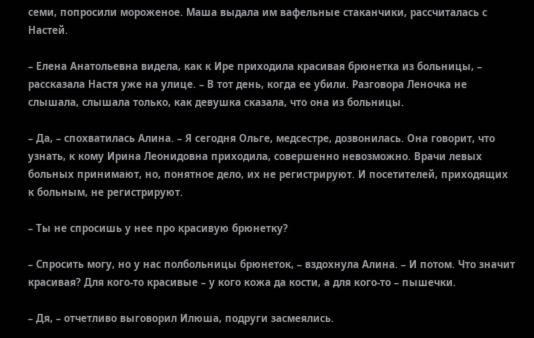семи, попросили мороженое. Маша выдала им вафельные стаканчики, рассчиталась с Настей.

– Елена Анатольевна видела, как к Ире приходила красивая брюнетка из больницы, – рассказала Настя уже на улице. – В тот день, когда ее убили. Разговора Леночка не слышала, слышала только, как девушка сказала, что она из больницы.

– Да, – спохватилась Алина. – Я сегодня Ольге, медсестре, дозвонилась. Она говорит, что узнать, к кому Ирина Леонидовна приходила, совершенно невозможно. Врачи левых больных принимают, но, понятное дело, их не регистрируют. И посетителей, приходящих к больным, не регистрируют.

– Ты не спросишь у нее про красивую брюнетку?

– Спросить могу, но у нас полбольницы брюнеток, – вздохнула Алина. – И потом. Что значит красивая? Для кого-то красивые – у кого кожа да кости, а для кого-то – пышечки.

– Дя, – отчетливо выговорил Илюша, подруги засмеялись.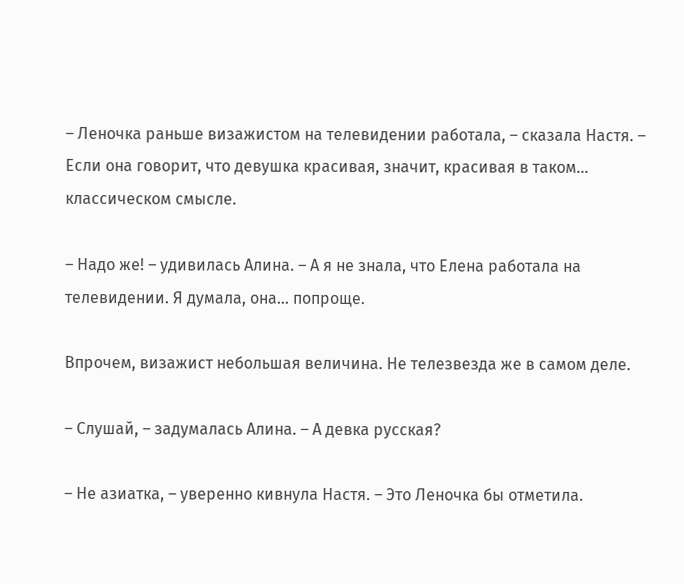– Леночка раньше визажистом на телевидении работала, – сказала Настя. – Если она говорит, что девушка красивая, значит, красивая в таком… классическом смысле.

– Надо же! – удивилась Алина. – А я не знала, что Елена работала на телевидении. Я думала, она… попроще.

Впрочем, визажист небольшая величина. Не телезвезда же в самом деле.

– Слушай, – задумалась Алина. – А девка русская?

– Не азиатка, – уверенно кивнула Настя. – Это Леночка бы отметила.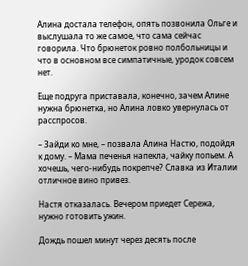Алина достала телефон, опять позвонила Ольге и выслушала то же самое, что сама сейчас говорила. Что брюнеток ровно полбольницы и что в основном все симпатичные, уродок совсем нет.

Еще подруга приставала, конечно, зачем Алине нужна брюнетка, но Алина ловко увернулась от расспросов.

– Зайди ко мне, – позвала Алина Настю, подойдя к дому. – Мама печенья напекла, чайку попьем. А хочешь, чего-нибудь покрепче? Славка из Италии отличное вино привез.

Настя отказалась. Вечером приедет Сережа, нужно готовить ужин.

Дождь пошел минут через десять после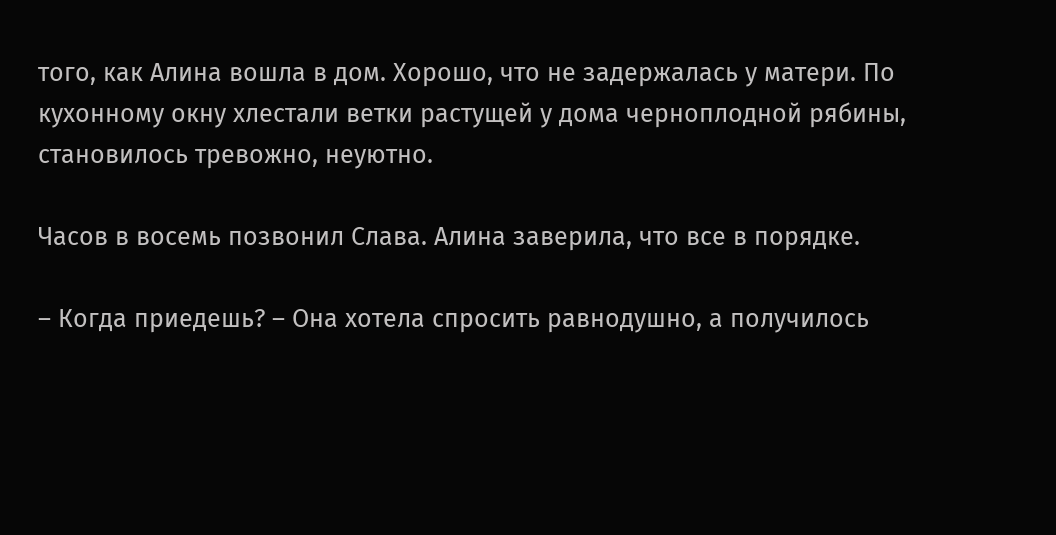того, как Алина вошла в дом. Хорошо, что не задержалась у матери. По кухонному окну хлестали ветки растущей у дома черноплодной рябины, становилось тревожно, неуютно.

Часов в восемь позвонил Слава. Алина заверила, что все в порядке.

– Когда приедешь? – Она хотела спросить равнодушно, а получилось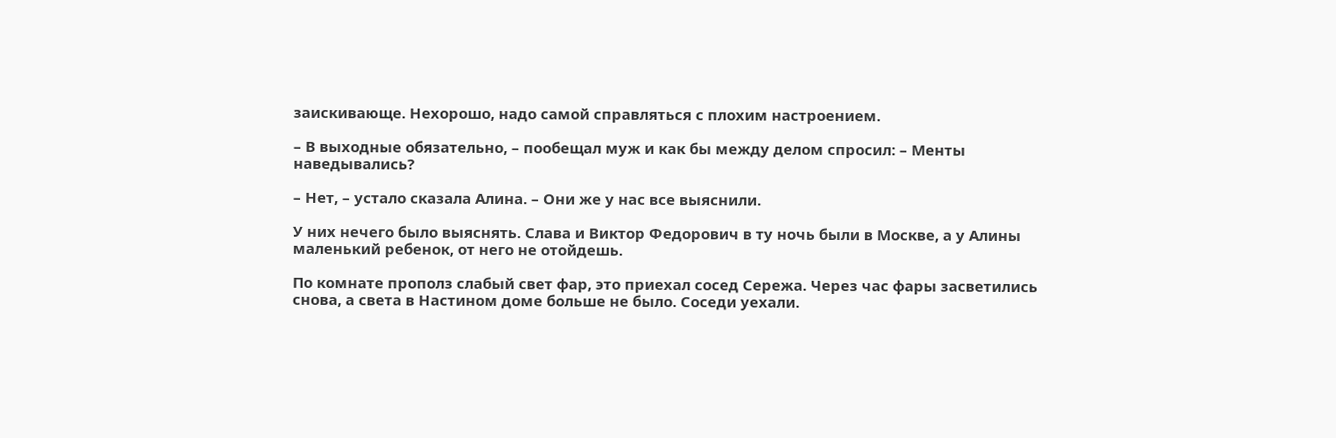заискивающе. Нехорошо, надо самой справляться с плохим настроением.

– В выходные обязательно, – пообещал муж и как бы между делом спросил: – Менты наведывались?

– Нет, – устало сказала Алина. – Они же у нас все выяснили.

У них нечего было выяснять. Слава и Виктор Федорович в ту ночь были в Москве, а у Алины маленький ребенок, от него не отойдешь.

По комнате прополз слабый свет фар, это приехал сосед Сережа. Через час фары засветились снова, а света в Настином доме больше не было. Соседи уехали.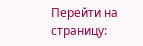Перейти на страницу: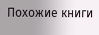Похожие книги